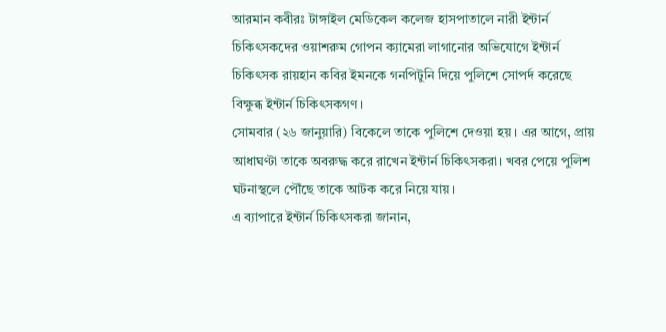আরমান কবীরঃ টাঙ্গাইল মেডিকেল কলেজ হাসপাতালে নারী ইন্টার্ন চিকিৎসকদের ওয়াশরুম গোপন ক্যামেরা লাগানোর অভিযোগে ইন্টার্ন চিকিৎসক রায়হান কবির ইমনকে গনপিটুনি দিয়ে পুলিশে সোপর্দ করেছে বিক্ষুব্ধ ইন্টার্ন চিকিৎসকগণ।
সোমবার (২৬ জানুয়ারি) বিকেলে তাকে পুলিশে দেওয়া হয়। এর আগে, প্রায় আধাঘণ্টা তাকে অবরুদ্ধ করে রাখেন ইন্টার্ন চিকিৎসকরা। খবর পেয়ে পুলিশ ঘটনাস্থলে পৌঁছে তাকে আটক করে নিয়ে যায়।
এ ব্যাপারে ইন্টার্ন চিকিৎসকরা জানান,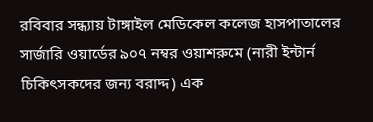রবিবার সন্ধ্যায় টাঙ্গাইল মেডিকেল কলেজ হাসপাতালের সার্জারি ওয়ার্ডের ৯০৭ নম্বর ওয়াশরুমে (নারী ইন্টার্ন চিকিৎসকদের জন্য বরাদ্দ) এক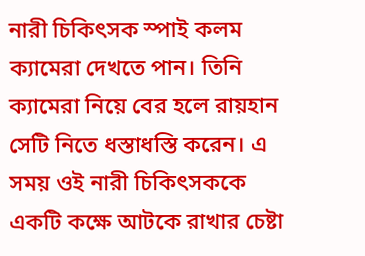নারী চিকিৎসক স্পাই কলম ক্যামেরা দেখতে পান। তিনি ক্যামেরা নিয়ে বের হলে রায়হান সেটি নিতে ধস্তাধস্তি করেন। এ সময় ওই নারী চিকিৎসককে একটি কক্ষে আটকে রাখার চেষ্টা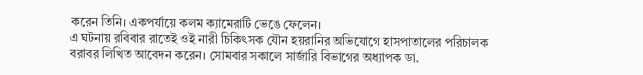করেন তিনি। একপর্যায়ে কলম ক্যামেরাটি ভেঙে ফেলেন।
এ ঘটনায় রবিবার রাতেই ওই নারী চিকিৎসক যৌন হয়রানির অভিযোগে হাসপাতালের পরিচালক বরাবর লিখিত আবেদন করেন। সোমবার সকালে সার্জারি বিভাগের অধ্যাপক ডা.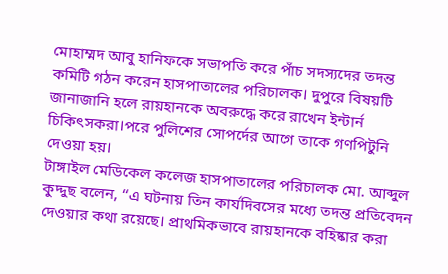মোহাম্মদ আবু হানিফকে সভাপতি করে পাঁচ সদস্যদের তদন্ত কমিটি গঠন করেন হাসপাতালের পরিচালক। দুপুরে বিষয়টি জানাজানি হলে রায়হানকে অবরুদ্ধে করে রাখেন ইন্টার্ন চিকিৎসকরা।পরে পুলিশের সোপর্দের আগে তাকে গণপিটুনি দেওয়া হয়।
টাঙ্গাইল মেডিকেল কলেজ হাসপাতালের পরিচালক মো. আব্দুল কুদ্দুছ বলেন, ‘‘এ ঘটনায় তিন কার্যদিবসের মধ্যে তদন্ত প্রতিবেদন দেওয়ার কথা রয়েছে। প্রাথমিকভাবে রায়হানকে বহিষ্কার করা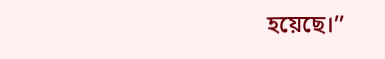হয়েছে।’’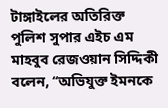টাঙ্গাইলের অতিরিক্ত পুলিশ সুপার এইচ এম মাহবুব রেজওয়ান সিদ্দিকী বলেন, ‘‘অভিযুক্ত ইমনকে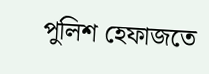পুলিশ হেফাজতে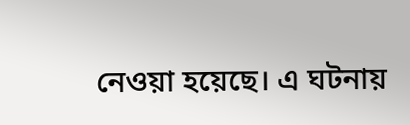নেওয়া হয়েছে। এ ঘটনায়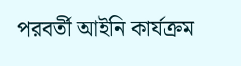পরবর্তী আইনি কার্যক্রম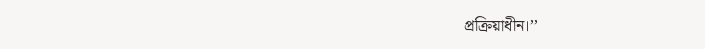প্রক্রিয়াধীন।’’